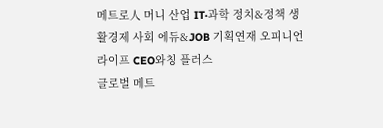메트로人 머니 산업 IT·과학 정치&정책 생활경제 사회 에듀&JOB 기획연재 오피니언 라이프 CEO와칭 플러스
글로벌 메트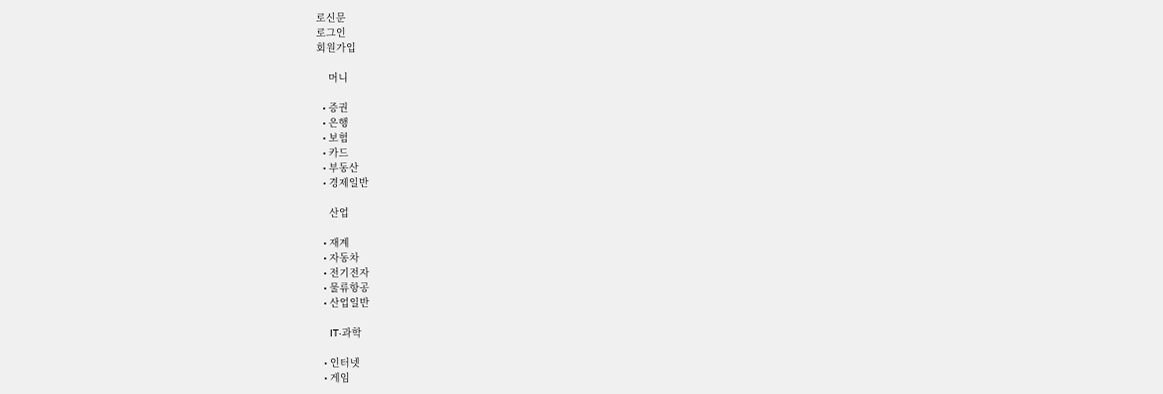로신문
로그인
회원가입

    머니

  • 증권
  • 은행
  • 보험
  • 카드
  • 부동산
  • 경제일반

    산업

  • 재계
  • 자동차
  • 전기전자
  • 물류항공
  • 산업일반

    IT·과학

  • 인터넷
  • 게임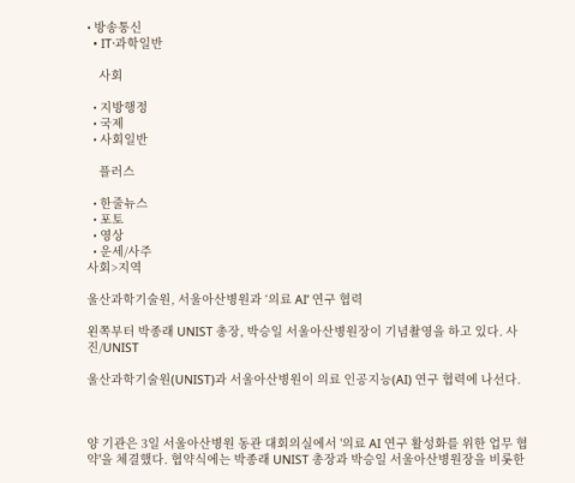• 방송통신
  • IT·과학일반

    사회

  • 지방행정
  • 국제
  • 사회일반

    플러스

  • 한줄뉴스
  • 포토
  • 영상
  • 운세/사주
사회>지역

울산과학기술원, 서울아산병원과 ‘의료 AI’ 연구 협력

왼쪽부터 박종래 UNIST 총장, 박승일 서울아산병원장이 기념촬영을 하고 있다. 사진/UNIST

울산과학기술원(UNIST)과 서울아산병원이 의료 인공지능(AI) 연구 협력에 나선다.



양 기관은 3일 서울아산병원 동관 대회의실에서 '의료 AI 연구 활성화를 위한 업무 협약'을 체결했다. 협약식에는 박종래 UNIST 총장과 박승일 서울아산병원장을 비롯한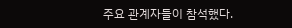주요 관계자들이 참석했다.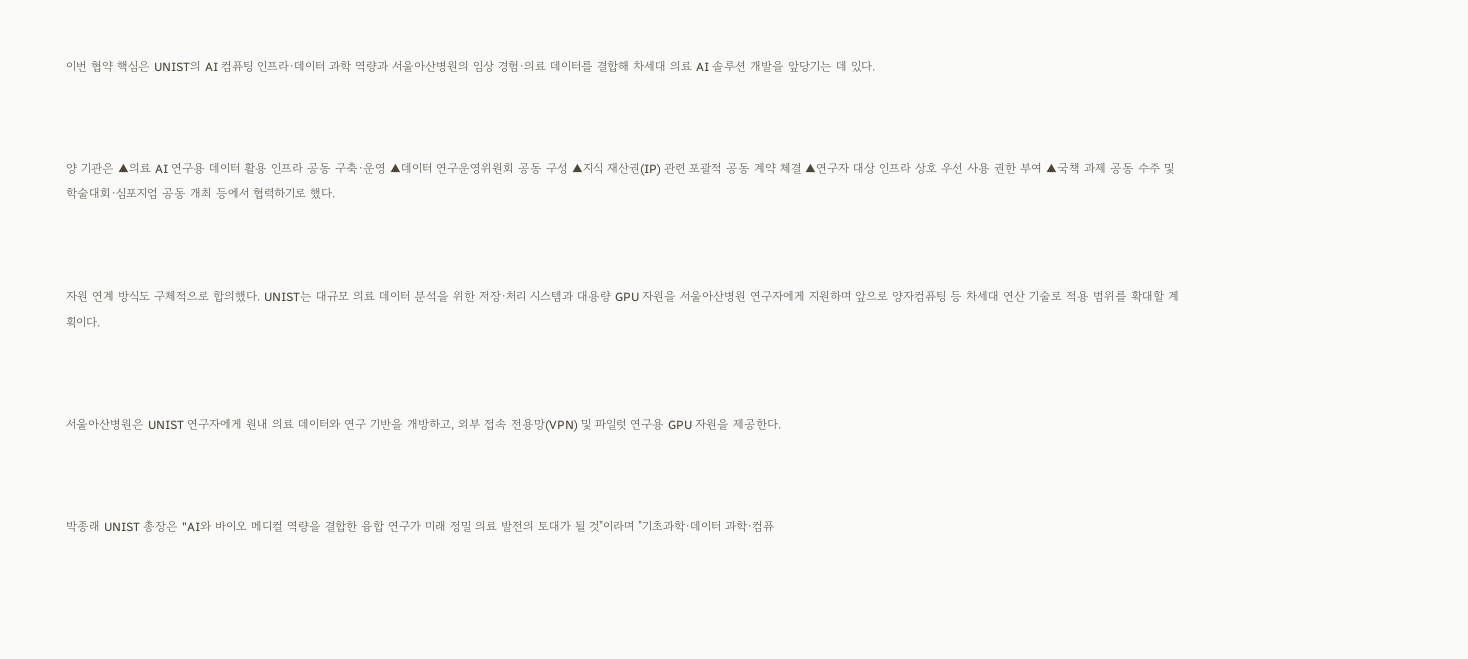이번 협약 핵심은 UNIST의 AI 컴퓨팅 인프라·데이터 과학 역량과 서울아산병원의 임상 경험·의료 데이터를 결합해 차세대 의료 AI 솔루션 개발을 앞당기는 데 있다.



양 기관은 ▲의료 AI 연구용 데이터 활용 인프라 공동 구축·운영 ▲데이터 연구운영위원회 공동 구성 ▲지식 재산권(IP) 관련 포괄적 공동 계약 체결 ▲연구자 대상 인프라 상호 우선 사용 권한 부여 ▲국책 과제 공동 수주 및 학술대회·심포지엄 공동 개최 등에서 협력하기로 했다.



자원 연계 방식도 구체적으로 합의했다. UNIST는 대규모 의료 데이터 분석을 위한 저장·처리 시스템과 대용량 GPU 자원을 서울아산병원 연구자에게 지원하며 앞으로 양자컴퓨팅 등 차세대 연산 기술로 적용 범위를 확대할 계획이다.



서울아산병원은 UNIST 연구자에게 원내 의료 데이터와 연구 기반을 개방하고, 외부 접속 전용망(VPN) 및 파일럿 연구용 GPU 자원을 제공한다.



박종래 UNIST 총장은 "AI와 바이오 메디컬 역량을 결합한 융합 연구가 미래 정밀 의료 발전의 토대가 될 것"이라며 "기초과학·데이터 과학·컴퓨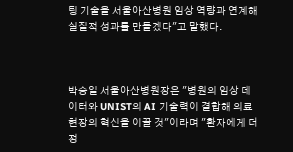팅 기술을 서울아산병원 임상 역량과 연계해 실질적 성과를 만들겠다"고 말했다.



박승일 서울아산병원장은 "병원의 임상 데이터와 UNIST의 AI 기술력이 결합해 의료 현장의 혁신을 이끌 것"이라며 "환자에게 더 정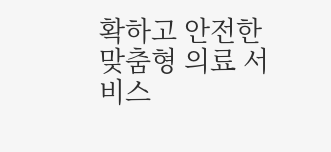확하고 안전한 맞춤형 의료 서비스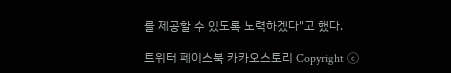를 제공할 수 있도록 노력하겠다"고 했다.

트위터 페이스북 카카오스토리 Copyright ⓒ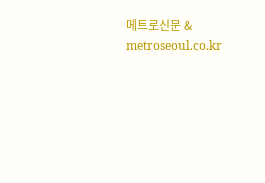메트로신문 & metroseoul.co.kr